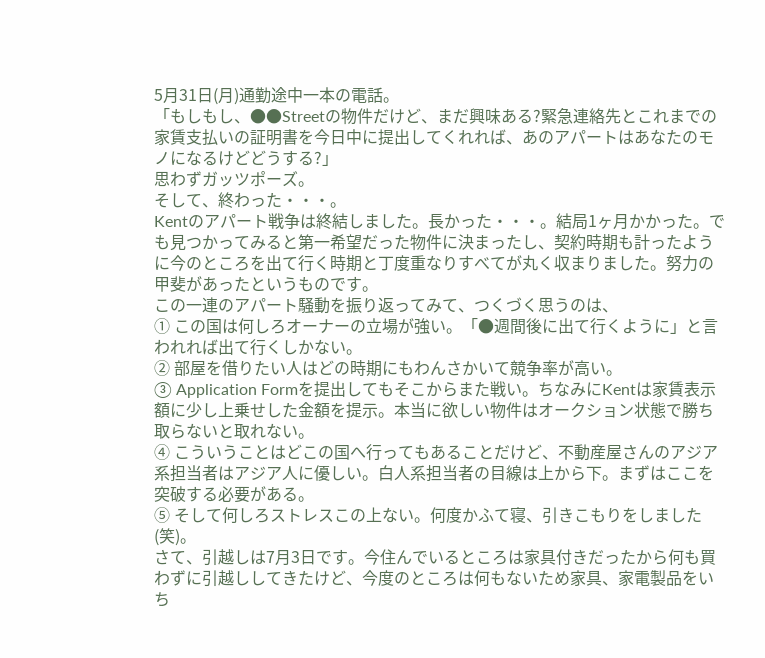5月31日(月)通勤途中一本の電話。
「もしもし、●●Streetの物件だけど、まだ興味ある?緊急連絡先とこれまでの家賃支払いの証明書を今日中に提出してくれれば、あのアパートはあなたのモノになるけどどうする?」
思わずガッツポーズ。
そして、終わった・・・。
Kentのアパート戦争は終結しました。長かった・・・。結局1ヶ月かかった。でも見つかってみると第一希望だった物件に決まったし、契約時期も計ったように今のところを出て行く時期と丁度重なりすべてが丸く収まりました。努力の甲斐があったというものです。
この一連のアパート騒動を振り返ってみて、つくづく思うのは、
① この国は何しろオーナーの立場が強い。「●週間後に出て行くように」と言われれば出て行くしかない。
② 部屋を借りたい人はどの時期にもわんさかいて競争率が高い。
③ Application Formを提出してもそこからまた戦い。ちなみにKentは家賃表示額に少し上乗せした金額を提示。本当に欲しい物件はオークション状態で勝ち取らないと取れない。
④ こういうことはどこの国へ行ってもあることだけど、不動産屋さんのアジア系担当者はアジア人に優しい。白人系担当者の目線は上から下。まずはここを突破する必要がある。
⑤ そして何しろストレスこの上ない。何度かふて寝、引きこもりをしました(笑)。
さて、引越しは7月3日です。今住んでいるところは家具付きだったから何も買わずに引越ししてきたけど、今度のところは何もないため家具、家電製品をいち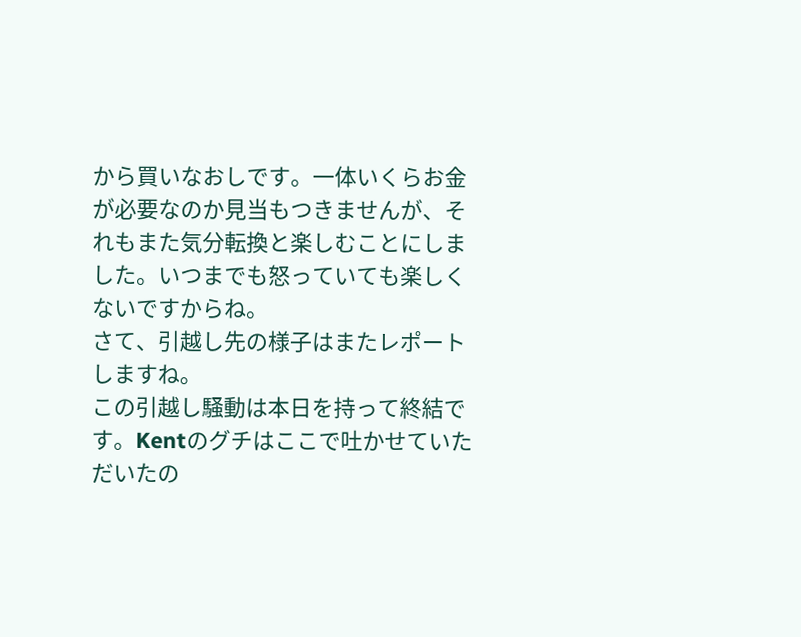から買いなおしです。一体いくらお金が必要なのか見当もつきませんが、それもまた気分転換と楽しむことにしました。いつまでも怒っていても楽しくないですからね。
さて、引越し先の様子はまたレポートしますね。
この引越し騒動は本日を持って終結です。Kentのグチはここで吐かせていただいたの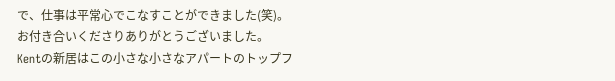で、仕事は平常心でこなすことができました(笑)。
お付き合いくださりありがとうございました。
Kentの新居はこの小さな小さなアパートのトップフ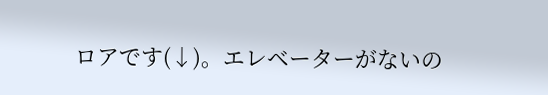ロアです(↓)。エレベーターがないの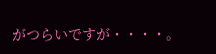がつらいですが・・・・。